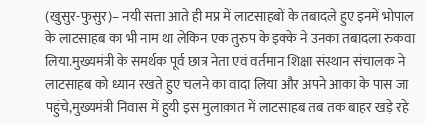(खुसुर-फुसुर)– नयी सत्ता आते ही मप्र में लाटसाहबों के तबादले हुए इनमें भोपाल के लाटसाहब का भी नाम था लेकिन एक तुरुप के इक्के ने उनका तबादला रुकवा लिया.मुख्यमंत्री के समर्थक पूर्व छात्र नेता एवं वर्तमान शिक्षा संस्थान संचालक ने लाटसाहब को ध्यान रखते हुए चलने का वादा लिया और अपने आका के पास जा पहुंचे,मुख्यमंत्री निवास में हुयी इस मुलाक़ात में लाटसाहब तब तक बाहर खड़े रहे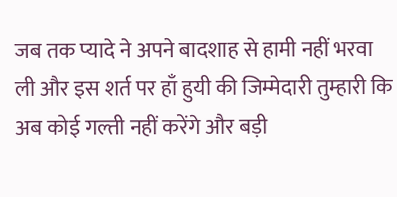जब तक प्यादे ने अपने बादशाह से हामी नहीं भरवा ली और इस शर्त पर हाँ हुयी की जिम्मेदारी तुम्हारी कि अब कोई गल्ती नहीं करेंगे और बड़ी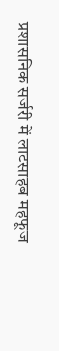प्रशासनिक सर्जरी में लाटसाहब महफूज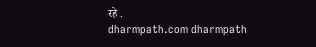रहे .
dharmpath.com dharmpath